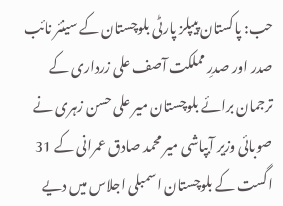حب: پاکستان پیپلز پارٹی بلوچستان کے سینئر نائب صدر اور صدرِ مملکت آصف علی زرداری کے ترجمان برائے بلوچستان میر علی حسن زہری نے صوبائی وزیر آبپاشی میر محمد صادق عمرانی کے 31 اگست کے بلوچستان اسمبلی اجلاس میں دیے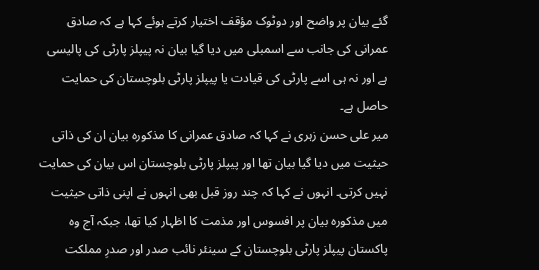گئے بیان پر واضح اور دوٹوک مؤقف اختیار کرتے ہوئے کہا ہے کہ صادق عمرانی کی جانب سے اسمبلی میں دیا گیا بیان نہ پیپلز پارٹی کی پالیسی ہے اور نہ ہی اسے پارٹی کی قیادت یا پیپلز پارٹی بلوچستان کی حمایت حاصل ہے۔
میر علی حسن زہری نے کہا کہ صادق عمرانی کا مذکورہ بیان ان کی ذاتی حیثیت میں دیا گیا بیان تھا اور پیپلز پارٹی بلوچستان اس بیان کی حمایت نہیں کرتی۔ انہوں نے کہا کہ چند روز قبل بھی انہوں نے اپنی ذاتی حیثیت میں مذکورہ بیان پر افسوس اور مذمت کا اظہار کیا تھا، جبکہ آج وہ پاکستان پیپلز پارٹی بلوچستان کے سینئر نائب صدر اور صدرِ مملکت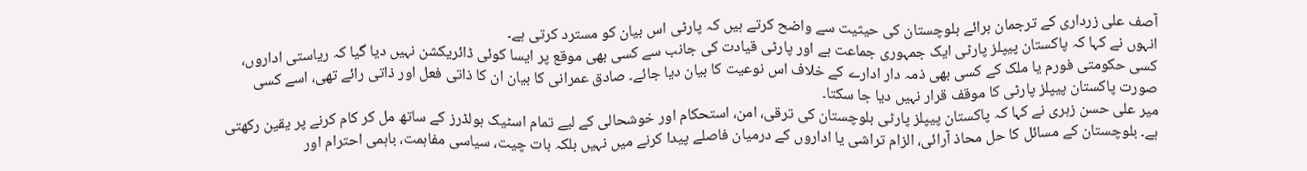آصف علی زرداری کے ترجمان برائے بلوچستان کی حیثیت سے واضح کرتے ہیں کہ پارٹی اس بیان کو مسترد کرتی ہے۔
انہوں نے کہا کہ پاکستان پیپلز پارٹی ایک جمہوری جماعت ہے اور پارٹی قیادت کی جانب سے کسی بھی موقع پر ایسا کوئی ڈائریکشن نہیں دیا گیا کہ ریاستی اداروں، کسی حکومتی فورم یا ملک کے کسی بھی ذمہ دار ادارے کے خلاف اس نوعیت کا بیان دیا جائے۔ صادق عمرانی کا بیان ان کا ذاتی فعل اور ذاتی رائے تھی، اسے کسی صورت پاکستان پیپلز پارٹی کا موقف قرار نہیں دیا جا سکتا۔
میر علی حسن زہری نے کہا کہ پاکستان پیپلز پارٹی بلوچستان کی ترقی، امن، استحکام اور خوشحالی کے لیے تمام اسٹیک ہولڈرز کے ساتھ مل کر کام کرنے پر یقین رکھتی ہے۔ بلوچستان کے مسائل کا حل محاذ آرائی، الزام تراشی یا اداروں کے درمیان فاصلے پیدا کرنے میں نہیں بلکہ بات چیت، سیاسی مفاہمت، باہمی احترام اور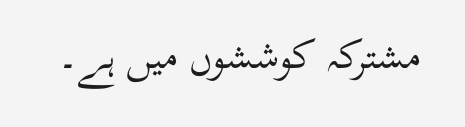مشترکہ کوششوں میں ہے۔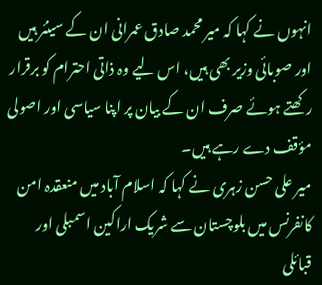انہوں نے کہا کہ میر محمد صادق عمرانی ان کے سینئر ہیں اور صوبائی وزیر بھی ہیں، اس لیے وہ ذاتی احترام کو برقرار رکھتے ہوئے صرف ان کے بیان پر اپنا سیاسی اور اصولی مؤقف دے رہے ہیں۔
میر علی حسن زہری نے کہا کہ اسلام آباد میں منعقدہ امن کانفرنس میں بلوچستان سے شریک اراکین اسمبلی اور قبائلی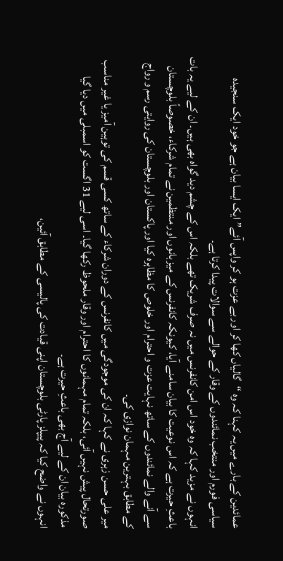عمائدین کے بارے میں یہ کہنا کہ وہ “گالیاں کھا کر اور بے عزت ہو کر واپس آئے” ایک ایسا بیان ہے جو خود ایک سنجیدہ سیاسی فورم اور منتخب نمائندوں کے وقار کے حوالے سے سوالات پیدا کرتا ہے۔
انہوں نے مزید کہا کہ وہ خود اس امن کانفرنس میں نہ صرف شریک تھے بلکہ اس کے چشم دید گواہ بھی ہیں۔ ان کے لیے یہ بات باعثِ حیرت ہے کہ اس نوعیت کا بیان سامنے آیا، کیونکہ کانفرنس کے میزبانوں اور منتظمین نے تمام شرکاء، خصوصاً بلوچستان سے آنے والے نمائندوں کے ساتھ نہایت عزت و احترام اور خلوص کا مظاہرہ کیا اور پاکستان اور بلوچستان کی روایتی رسم و رواج کے مطابق بہترین مہمان نوازی کی۔
میر علی حسن زہری نے کہا کہ ان کی موجودگی میں کانفرنس کے دوران شرکاء کے ساتھ کسی قسم کی توہین آمیز یا غیر مناسب صورتحال پیش نہیں آئی، بلکہ تمام مہمانوں کا احترام اور وقار ملحوظ رکھا گیا۔ اسی لیے 31 اگست کو اسمبلی میں دیا گیا مذکورہ بیان ان کے لیے آج بھی باعثِ حیرت ہے۔
انہوں نے واضح کیا کہ پیپلز پارٹی بلوچستان اپنی قیادت کی پالیسی کے مطابق آئین،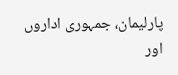پارلیمان، جمہوری اداروں اور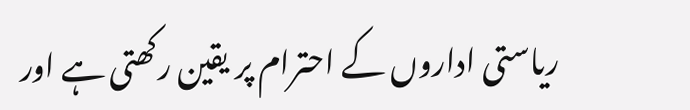ریاستی اداروں کے احترام پر یقین رکھتی ہے اور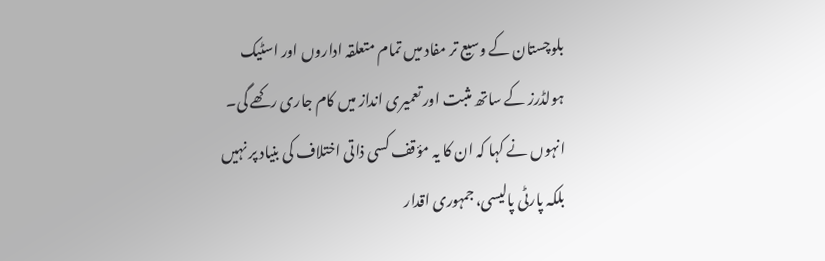بلوچستان کے وسیع تر مفاد میں تمام متعلقہ اداروں اور اسٹیک ہولڈرز کے ساتھ مثبت اور تعمیری انداز میں کام جاری رکھے گی۔
انہوں نے کہا کہ ان کا یہ مؤقف کسی ذاتی اختلاف کی بنیاد پر نہیں بلکہ پارٹی پالیسی، جمہوری اقدار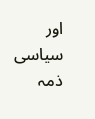اور سیاسی ذمہ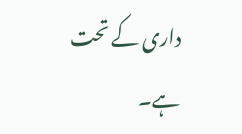داری کے تحت ہے۔